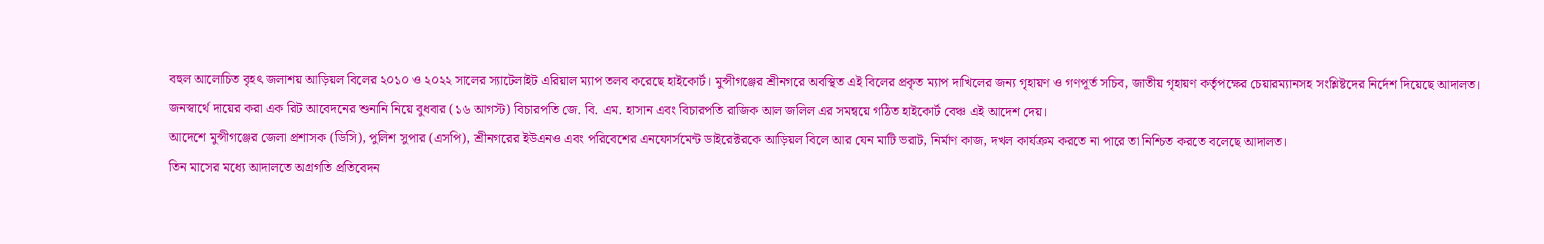বহুল আলোচিত বৃহৎ জলাশয় আড়িয়ল বিলের ২০১০ ও ২০২২ সালের স্যাটেলাইট এরিয়াল ম্যাপ তলব করেছে হাইকোর্ট। মুন্সীগঞ্জের শ্রীনগরে অবস্থিত এই বিলের প্রকৃত ম্যাপ দাখিলের জন্য গৃহায়ণ ও গণপূর্ত সচিব, জাতীয় গৃহায়ণ কর্তৃপক্ষের চেয়ারম্যানসহ সংশ্লিষ্টদের নির্দেশ দিয়েছে আদালত।
জনস্বার্থে দায়ের করা এক রিট আবেদনের শুনানি নিয়ে বুধবার (১৬ আগস্ট) বিচারপতি জে. বি. এম. হাসান এবং বিচারপতি রাজিক আল জলিল এর সমন্বয়ে গঠিত হাইকোর্ট বেঞ্চ এই আদেশ দেয়।
আদেশে মুন্সীগঞ্জের জেলা প্রশাসক (ডিসি), পুলিশ সুপার (এসপি), শ্রীনগরের ইউএনও এবং পরিবেশের এনফোর্সমেন্ট ডাইরেক্টরকে আড়িয়ল বিলে আর যেন মাটি ভরাট, নির্মাণ কাজ, দখল কার্যক্রম করতে না পারে তা নিশ্চিত করতে বলেছে আদালত।
তিন মাসের মধ্যে আদালতে অগ্রগতি প্রতিবেদন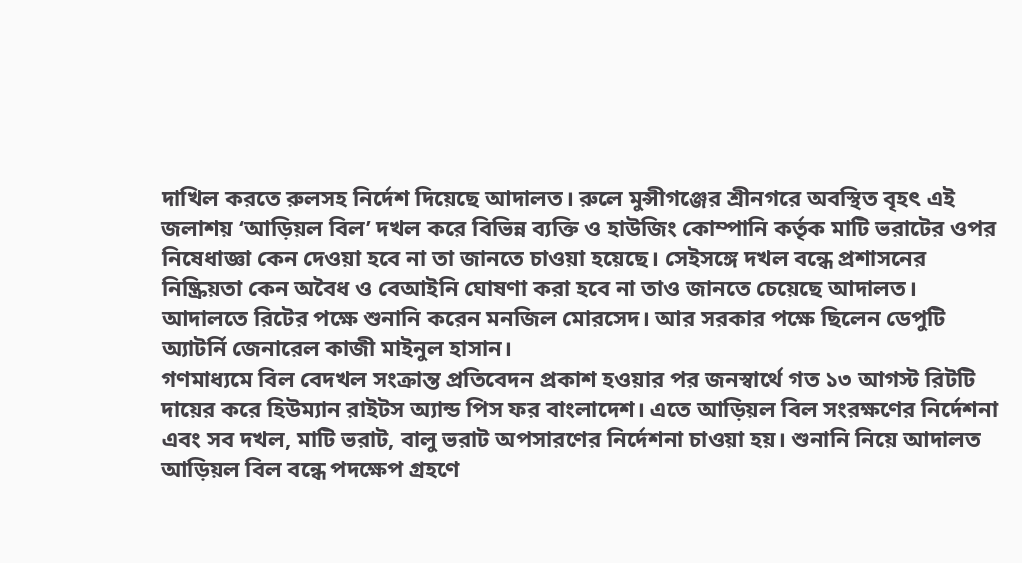দাখিল করতে রুলসহ নির্দেশ দিয়েছে আদালত। রুলে মুন্সীগঞ্জের শ্রীনগরে অবস্থিত বৃহৎ এই জলাশয় ‘আড়িয়ল বিল’ দখল করে বিভিন্ন ব্যক্তি ও হাউজিং কোম্পানি কর্তৃক মাটি ভরাটের ওপর নিষেধাজ্ঞা কেন দেওয়া হবে না তা জানতে চাওয়া হয়েছে। সেইসঙ্গে দখল বন্ধে প্রশাসনের নিষ্ক্রিয়তা কেন অবৈধ ও বেআইনি ঘোষণা করা হবে না তাও জানতে চেয়েছে আদালত।
আদালতে রিটের পক্ষে শুনানি করেন মনজিল মোরসেদ। আর সরকার পক্ষে ছিলেন ডেপুটি অ্যাটর্নি জেনারেল কাজী মাইনুল হাসান।
গণমাধ্যমে বিল বেদখল সংক্রান্ত প্রতিবেদন প্রকাশ হওয়ার পর জনস্বার্থে গত ১৩ আগস্ট রিটটি দায়ের করে হিউম্যান রাইটস অ্যান্ড পিস ফর বাংলাদেশ। এতে আড়িয়ল বিল সংরক্ষণের নির্দেশনা এবং সব দখল, মাটি ভরাট, বালু ভরাট অপসারণের নির্দেশনা চাওয়া হয়। শুনানি নিয়ে আদালত আড়িয়ল বিল বন্ধে পদক্ষেপ গ্রহণে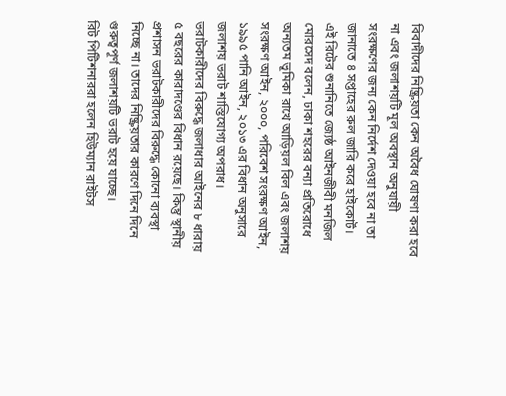বিবাদীদের নিষ্ক্রিয়তা কেন অবৈধ ঘোষণা করা হবে না এবং জলাশয়টি মূল অবস্থান অনুযায়ী সংরক্ষণের জন্য কেন নির্দেশ দেওয়া হবে না তা জানাতে ৪ সপ্তাহের রুল জারি করে হাইকোর্ট।
এই রিটের শুনানিতে জ্যেষ্ঠ আইনজীবী মনজিল মোরসেদ বলেন, ঢাকা শহরের বন্যা প্রতিরোধে অন্যতম ভূমিকা রাখে আড়িয়ল বিল এবং জলাশয় সংরক্ষণ আইন, ২০০০, পরিবেশ সংরক্ষণ আইন, ১৯৯৫ পানি আইন, ২০১৩ এর বিধান অনুসারে জলাশয় ভরাট শাস্তিযোগ্য অপরাধ। ভরাটকারীদের বিরুদ্ধে জলাধার আইনের ৮ ধারায় ৫ বছরের কারাদণ্ডের বিধান রয়েছে। কিন্তু স্থানীয় প্রশাসন ভরাটকারীদের বিরুদ্ধে কোনো ব্যবস্থা নিচ্ছে না। তাদের নিষ্ক্রিয়তার কারণে দিনে দিনে গুরুত্বপূর্ণ জলাশয়টি ভরাট হয়ে যাচ্ছে।
রিট পিটিশনাররা হলেন হিউম্যান রাইটস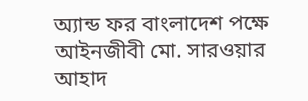অ্যান্ড ফর বাংলাদেশ পক্ষে আইনজীবী মো. সারওয়ার আহাদ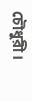চৌধুরী।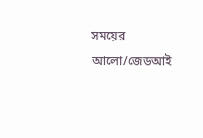সময়ের আলো/জেডআই